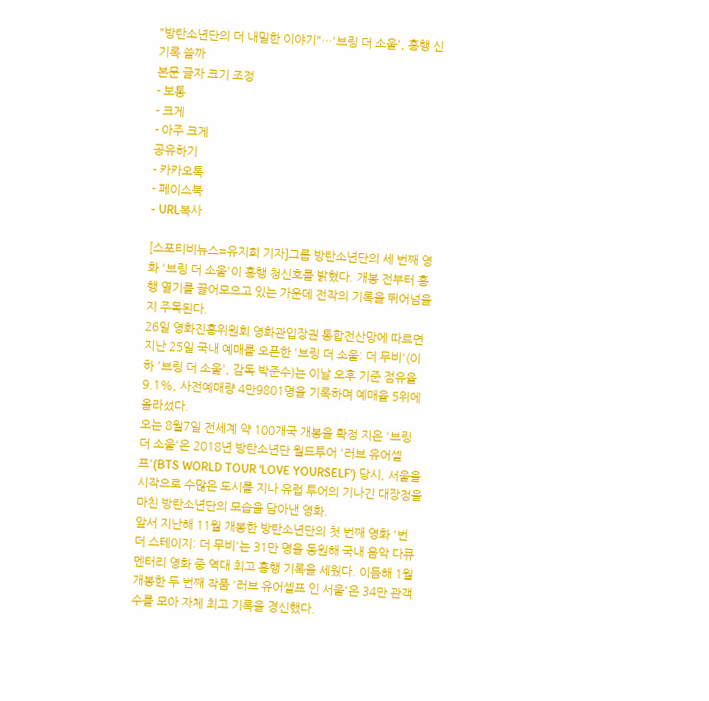"방탄소년단의 더 내밀한 이야기"…'브링 더 소울', 흥행 신기록 쓸까
본문 글자 크기 조정
- 보통
- 크게
- 아주 크게
공유하기
- 카카오톡
- 페이스북
- URL복사

[스포티비뉴스=유지희 기자]그룹 방탄소년단의 세 번째 영화 '브링 더 소울'이 흥행 청신호를 밝혔다. 개봉 전부터 흥행 열기를 끌어모으고 있는 가운데 전작의 기록을 뛰어넘을지 주목된다.
26일 영화진흥위원회 영화관입장권 통합전산망에 따르면 지난 25일 국내 예매를 오픈한 '브링 더 소울: 더 무비'(이하 '브링 더 소울', 감독 박준수)는 이날 오후 기준 점유율 9.1%, 사전예매량 4만9801명을 기록하며 예매율 5위에 올라섰다.
오는 8월7일 전세계 약 100개국 개봉을 확정 지은 '브링 더 소울'은 2018년 방탄소년단 월드투어 '러브 유어셀프'(BTS WORLD TOUR 'LOVE YOURSELF') 당시, 서울을 시작으로 수많은 도시를 지나 유럽 투어의 기나긴 대장정을 마친 방탄소년단의 모습을 담아낸 영화.
앞서 지난해 11월 개봉한 방탄소년단의 첫 번째 영화 '번 더 스테이지: 더 무비'는 31만 명을 동원해 국내 음악 다큐멘터리 영화 중 역대 최고 흥행 기록을 세웠다. 이듬해 1월 개봉한 두 번째 작품 '러브 유어셀프 인 서울'은 34만 관객수를 모아 자체 최고 기록을 경신했다.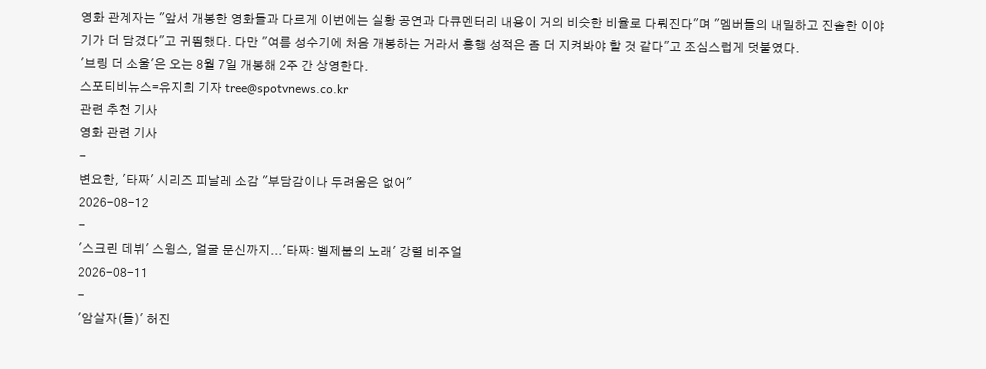영화 관계자는 "앞서 개봉한 영화들과 다르게 이번에는 실황 공연과 다큐멘터리 내용이 거의 비슷한 비율로 다뤄진다"며 "멤버들의 내밀하고 진솔한 이야기가 더 담겼다"고 귀띔했다. 다만 "여름 성수기에 처음 개봉하는 거라서 흥행 성적은 좀 더 지켜봐야 할 것 같다"고 조심스럽게 덧붙였다.
'브링 더 소울'은 오는 8월 7일 개봉해 2주 간 상영한다.
스포티비뉴스=유지희 기자 tree@spotvnews.co.kr
관련 추천 기사
영화 관련 기사
-
변요한, '타짜' 시리즈 피날레 소감 "부담감이나 두려움은 없어"
2026-08-12
-
'스크린 데뷔' 스윙스, 얼굴 문신까지...'타짜: 벨제붑의 노래' 강렬 비주얼
2026-08-11
-
'암살자(들)' 허진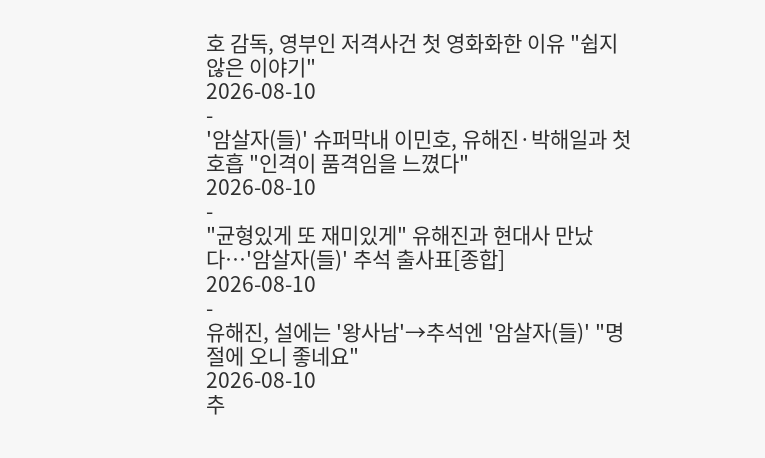호 감독, 영부인 저격사건 첫 영화화한 이유 "쉽지 않은 이야기"
2026-08-10
-
'암살자(들)' 슈퍼막내 이민호, 유해진·박해일과 첫 호흡 "인격이 품격임을 느꼈다"
2026-08-10
-
"균형있게 또 재미있게" 유해진과 현대사 만났다…'암살자(들)' 추석 출사표[종합]
2026-08-10
-
유해진, 설에는 '왕사남'→추석엔 '암살자(들)' "명절에 오니 좋네요"
2026-08-10
추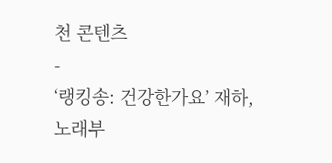천 콘텐츠
-
‘랭킹송: 건강한가요’ 재하, 노래부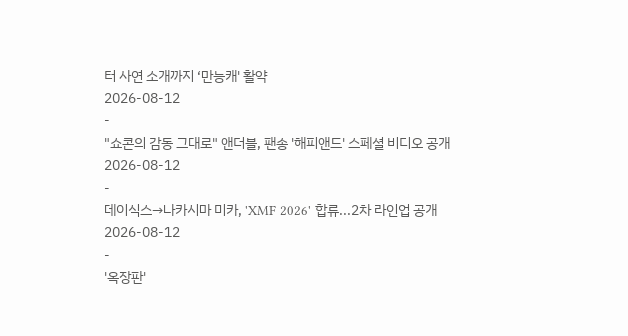터 사연 소개까지 ‘만능캐' 활약
2026-08-12
-
"쇼콘의 감동 그대로" 앤더블, 팬송 '해피앤드' 스페셜 비디오 공개
2026-08-12
-
데이식스→나카시마 미카, 'XMF 2026' 합류...2차 라인업 공개
2026-08-12
-
'옥장판'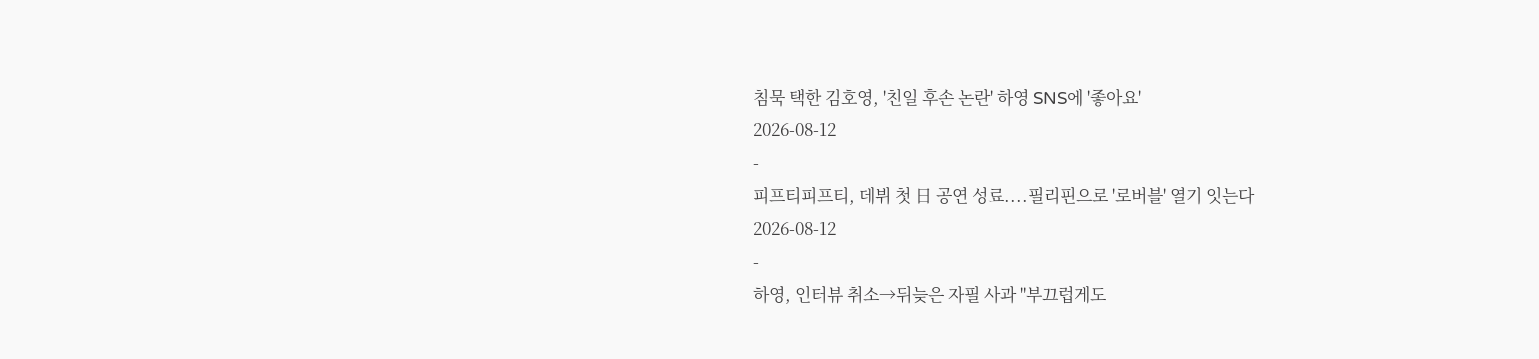침묵 택한 김호영, '친일 후손 논란' 하영 SNS에 '좋아요'
2026-08-12
-
피프티피프티, 데뷔 첫 日 공연 성료....필리핀으로 '로버블' 열기 잇는다
2026-08-12
-
하영, 인터뷰 취소→뒤늦은 자필 사과 "부끄럽게도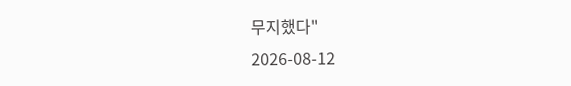무지했다"
2026-08-12